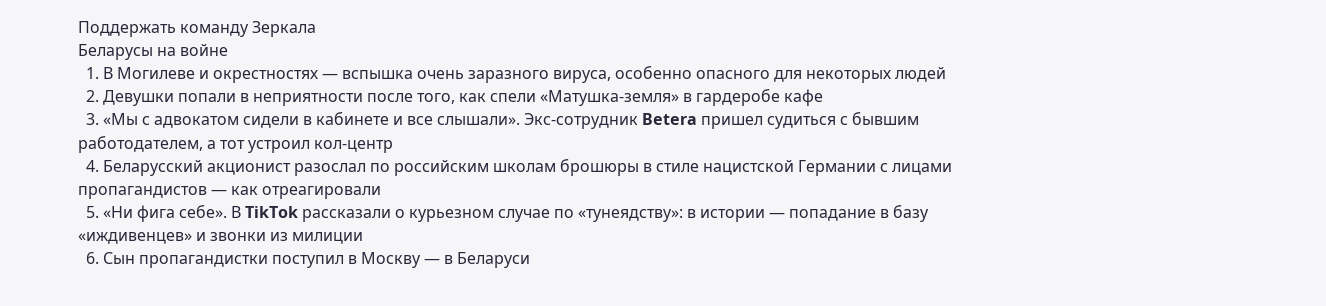Поддержать команду Зеркала
Беларусы на войне
  1. В Могилеве и окрестностях — вспышка очень заразного вируса, особенно опасного для некоторых людей
  2. Девушки попали в неприятности после того, как спели «Матушка-земля» в гардеробе кафе
  3. «Мы с адвокатом сидели в кабинете и все слышали». Экс-сотрудник Betera пришел судиться с бывшим работодателем, а тот устроил кол-центр
  4. Беларусский акционист разослал по российским школам брошюры в стиле нацистской Германии с лицами пропагандистов — как отреагировали
  5. «Ни фига себе». В TikTok рассказали о курьезном случае по «тунеядству»: в истории — попадание в базу «иждивенцев» и звонки из милиции
  6. Сын пропагандистки поступил в Москву — в Беларуси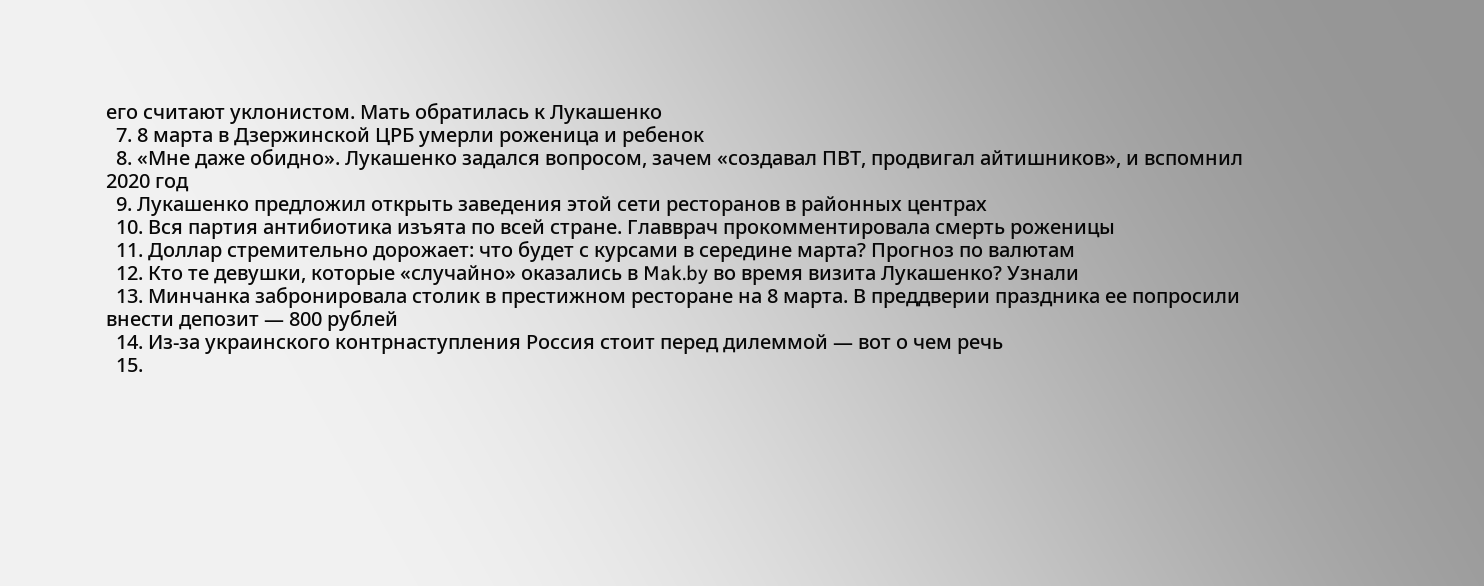его считают уклонистом. Мать обратилась к Лукашенко
  7. 8 марта в Дзержинской ЦРБ умерли роженица и ребенок
  8. «Мне даже обидно». Лукашенко задался вопросом, зачем «создавал ПВТ, продвигал айтишников», и вспомнил 2020 год
  9. Лукашенко предложил открыть заведения этой сети ресторанов в районных центрах
  10. Вся партия антибиотика изъята по всей стране. Главврач прокомментировала смерть роженицы
  11. Доллар стремительно дорожает: что будет с курсами в середине марта? Прогноз по валютам
  12. Кто те девушки, которые «случайно» оказались в Mak.by во время визита Лукашенко? Узнали
  13. Минчанка забронировала столик в престижном ресторане на 8 марта. В преддверии праздника ее попросили внести депозит — 800 рублей
  14. Из-за украинского контрнаступления Россия стоит перед дилеммой — вот о чем речь
  15.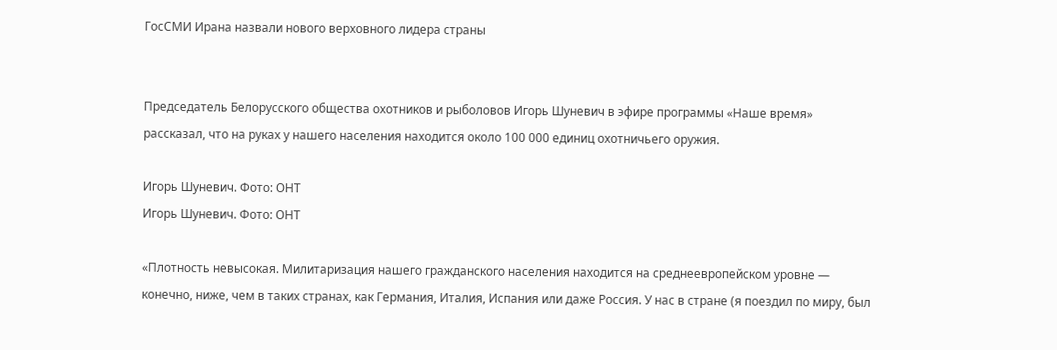ГосСМИ Ирана назвали нового верховного лидера страны


Председатель Белорусского общества охотников и рыболовов Игорь Шуневич в эфире программы «Наше время» рассказал, что на руках у нашего населения находится около 100 000 единиц охотничьего оружия.

Игорь Шуневич. Фото: ОНТ
Игорь Шуневич. Фото: ОНТ

«Плотность невысокая. Милитаризация нашего гражданского населения находится на среднеевропейском уровне — конечно, ниже, чем в таких странах, как Германия, Италия, Испания или даже Россия. У нас в стране (я поездил по миру, был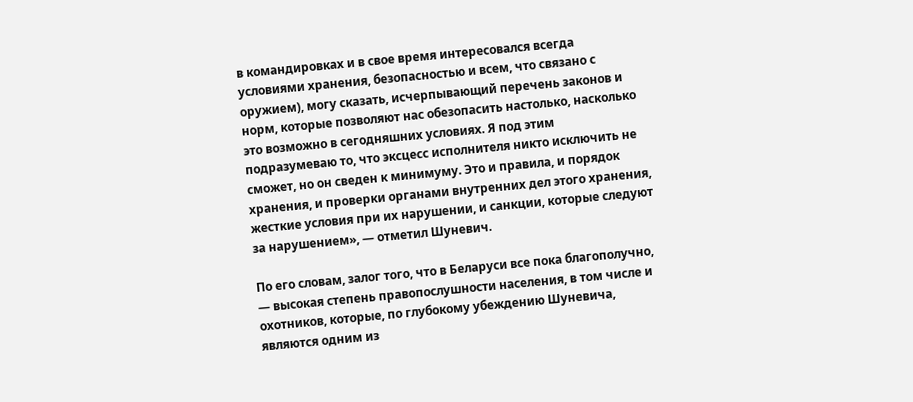в командировках и в свое время интересовался всегда условиями хранения, безопасностью и всем, что связано с оружием), могу сказать, исчерпывающий перечень законов и норм, которые позволяют нас обезопасить настолько, насколько это возможно в сегодняшних условиях. Я под этим подразумеваю то, что эксцесс исполнителя никто исключить не сможет, но он сведен к минимуму. Это и правила, и порядок хранения, и проверки органами внутренних дел этого хранения, жесткие условия при их нарушении, и санкции, которые следуют за нарушением», — отметил Шуневич.

По его словам, залог того, что в Беларуси все пока благополучно, — высокая степень правопослушности населения, в том числе и охотников, которые, по глубокому убеждению Шуневича, являются одним из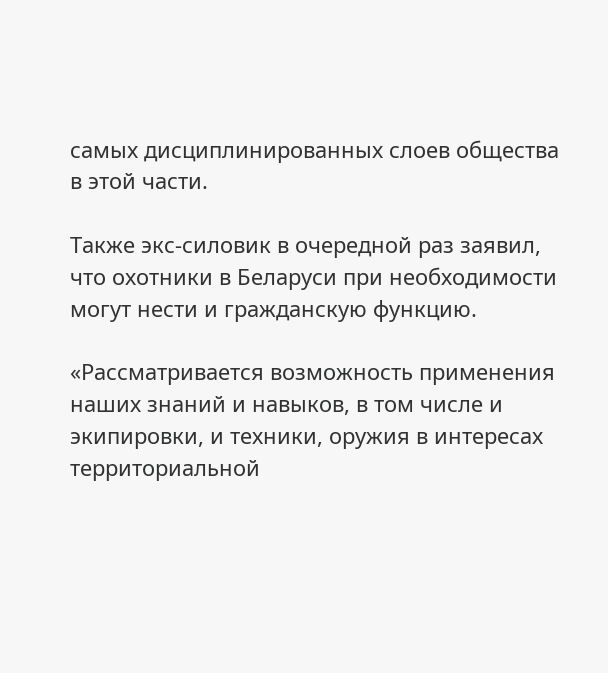самых дисциплинированных слоев общества в этой части.

Также экс-силовик в очередной раз заявил, что охотники в Беларуси при необходимости могут нести и гражданскую функцию.

«Рассматривается возможность применения наших знаний и навыков, в том числе и экипировки, и техники, оружия в интересах территориальной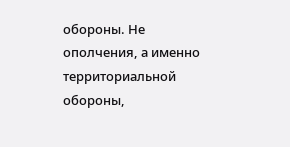обороны. Не ополчения, а именно территориальной обороны,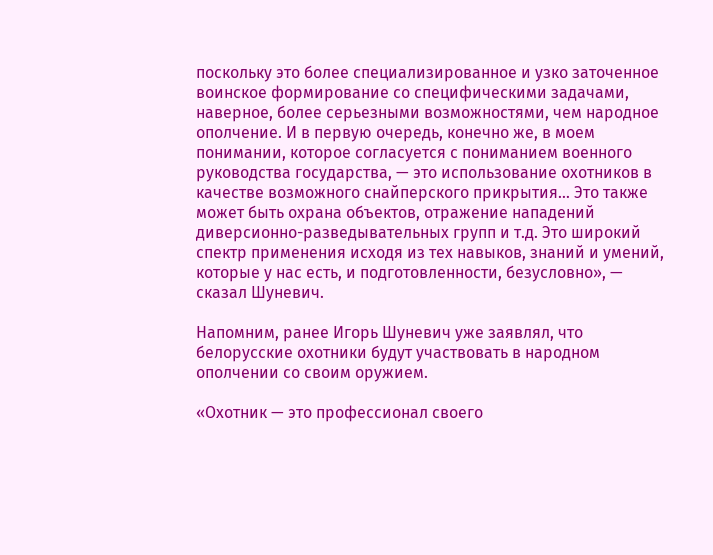поскольку это более специализированное и узко заточенное воинское формирование со специфическими задачами, наверное, более серьезными возможностями, чем народное ополчение. И в первую очередь, конечно же, в моем понимании, которое согласуется с пониманием военного руководства государства, — это использование охотников в качестве возможного снайперского прикрытия… Это также может быть охрана объектов, отражение нападений диверсионно-разведывательных групп и т.д. Это широкий спектр применения исходя из тех навыков, знаний и умений, которые у нас есть, и подготовленности, безусловно», — сказал Шуневич.

Напомним, ранее Игорь Шуневич уже заявлял, что белорусские охотники будут участвовать в народном ополчении со своим оружием.

«Охотник — это профессионал своего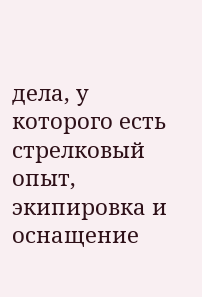дела, у которого есть стрелковый опыт, экипировка и оснащение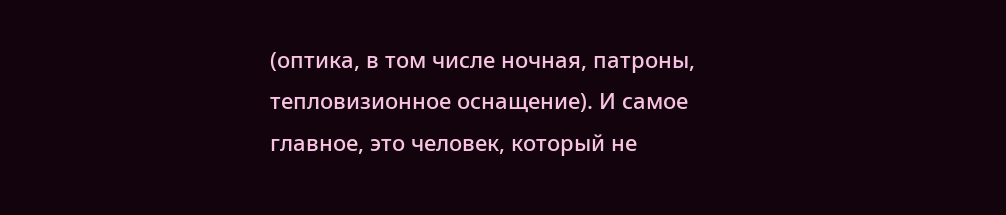(оптика, в том числе ночная, патроны, тепловизионное оснащение). И самое главное, это человек, который не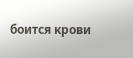боится крови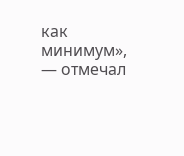как минимум», — отмечал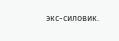экс-силовик.